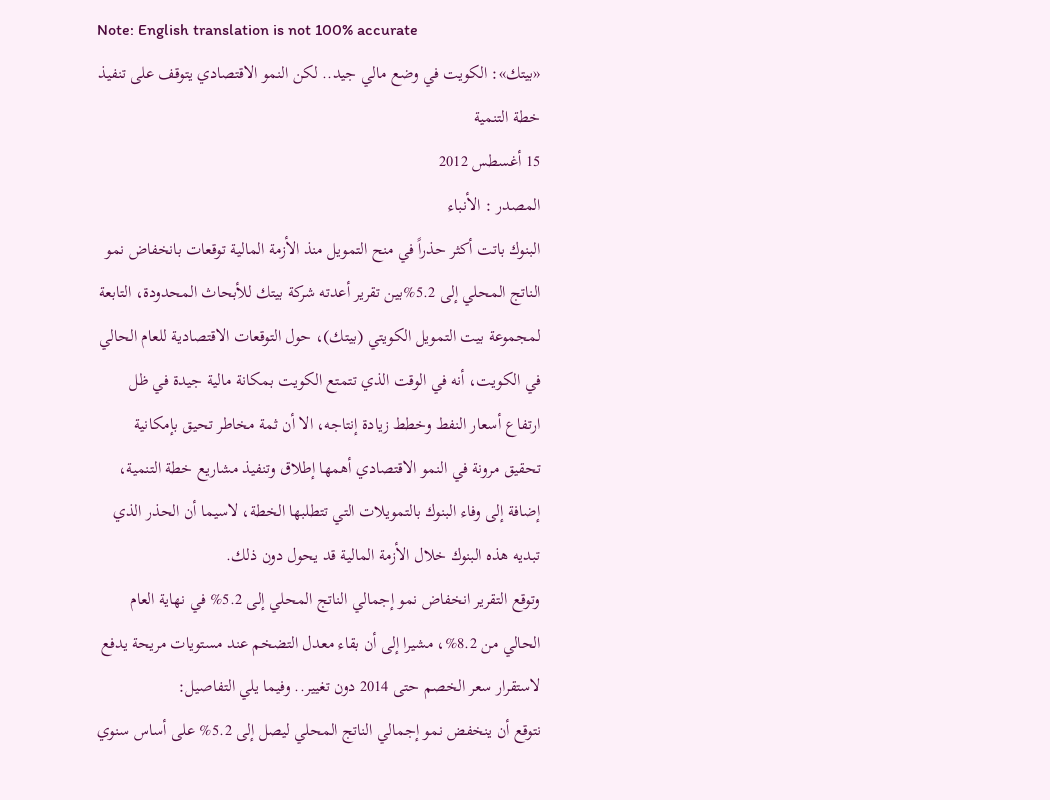Note: English translation is not 100% accurate
«بيتك»: الكويت في وضع مالي جيد.. لكن النمو الاقتصادي يتوقف على تنفيذ خطة التنمية
15 أغسطس 2012
المصدر : الأنباء
البنوك باتت أكثر حذراً في منح التمويل منذ الأزمة المالية توقعات بانخفاض نمو الناتج المحلي إلى 5.2%بين تقرير أعدته شركة بيتك للأبحاث المحدودة، التابعة لمجموعة بيت التمويل الكويتي (بيتك)، حول التوقعات الاقتصادية للعام الحالي في الكويت، أنه في الوقت الذي تتمتع الكويت بمكانة مالية جيدة في ظل ارتفاع أسعار النفط وخطط زيادة إنتاجه، الا أن ثمة مخاطر تحيق بإمكانية تحقيق مرونة في النمو الاقتصادي أهمها إطلاق وتنفيذ مشاريع خطة التنمية، إضافة إلى وفاء البنوك بالتمويلات التي تتطلبها الخطة، لاسيما أن الحذر الذي تبديه هذه البنوك خلال الأزمة المالية قد يحول دون ذلك.
وتوقع التقرير انخفاض نمو إجمالي الناتج المحلي إلى 5.2% في نهاية العام الحالي من 8.2%، مشيرا إلى أن بقاء معدل التضخم عند مستويات مريحة يدفع لاستقرار سعر الخصم حتى 2014 دون تغيير.. وفيما يلي التفاصيل:
نتوقع أن ينخفض نمو إجمالي الناتج المحلي ليصل إلى 5.2% على أساس سنوي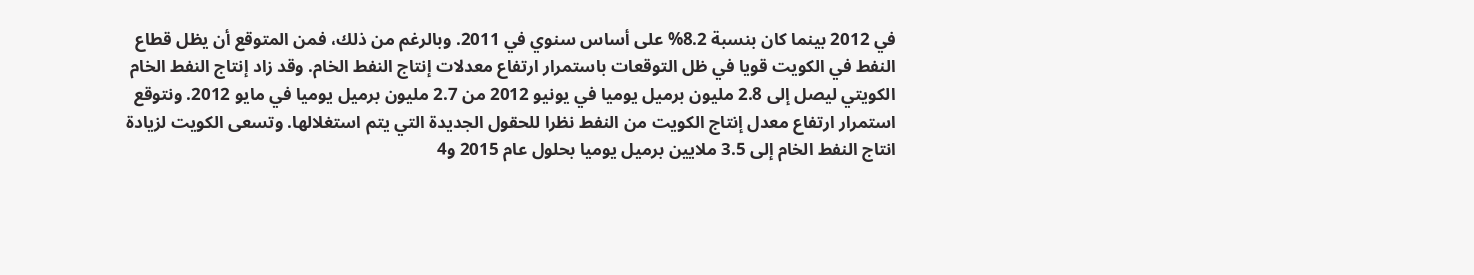في 2012 بينما كان بنسبة 8.2% على أساس سنوي في 2011. وبالرغم من ذلك، فمن المتوقع أن يظل قطاع النفط في الكويت قويا في ظل التوقعات باستمرار ارتفاع معدلات إنتاج النفط الخام. وقد زاد إنتاج النفط الخام الكويتي ليصل إلى 2.8 مليون برميل يوميا في يونيو 2012 من 2.7 مليون برميل يوميا في مايو 2012. ونتوقع استمرار ارتفاع معدل إنتاج الكويت من النفط نظرا للحقول الجديدة التي يتم استغلالها. وتسعى الكويت لزيادة انتاج النفط الخام إلى 3.5 ملايين برميل يوميا بحلول عام 2015 و4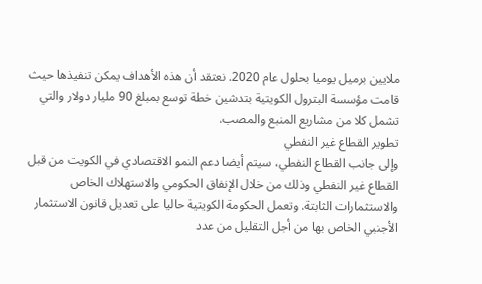ملايين برميل يوميا بحلول عام 2020. نعتقد أن هذه الأهداف يمكن تنفيذها حيث قامت مؤسسة البترول الكويتية بتدشين خطة توسع بمبلغ 90 مليار دولار والتي تشمل كلا من مشاريع المنبع والمصب.
تطوير القطاع غير النفطي
وإلى جانب القطاع النفطي، سيتم أيضا دعم النمو الاقتصادي في الكويت من قبل القطاع غير النفطي وذلك من خلال الإنفاق الحكومي والاستهلاك الخاص والاستثمارات الثابتة. وتعمل الحكومة الكويتية حاليا على تعديل قانون الاستثمار الأجنبي الخاص بها من أجل التقليل من عدد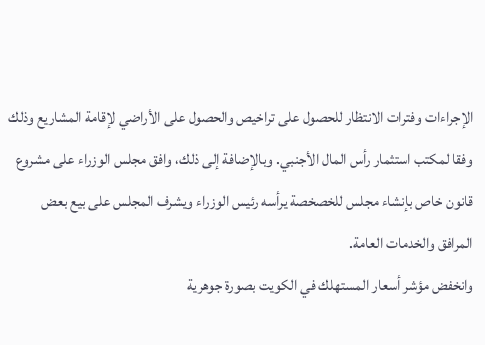الإجراءات وفترات الانتظار للحصول على تراخيص والحصول على الأراضي لإقامة المشاريع وذلك وفقا لمكتب استثمار رأس المال الأجنبي. وبالإضافة إلى ذلك، وافق مجلس الوزراء على مشروع قانون خاص بإنشاء مجلس للخصخصة يرأسه رئيس الوزراء ويشرف المجلس على بيع بعض المرافق والخدمات العامة.
وانخفض مؤشر أسعار المستهلك في الكويت بصورة جوهرية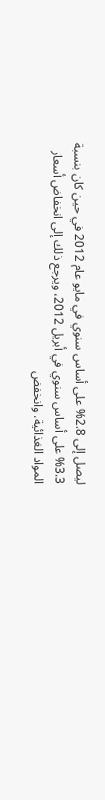ليصل إلى 2.8% على أساس سنوي في مايو عام 2012 في حين كان بنسبة 3.3% على أساس سنوي في أبريل 2012، ويرجع ذلك إلى انخفاض أسعار المواد الغذائية. وانخفض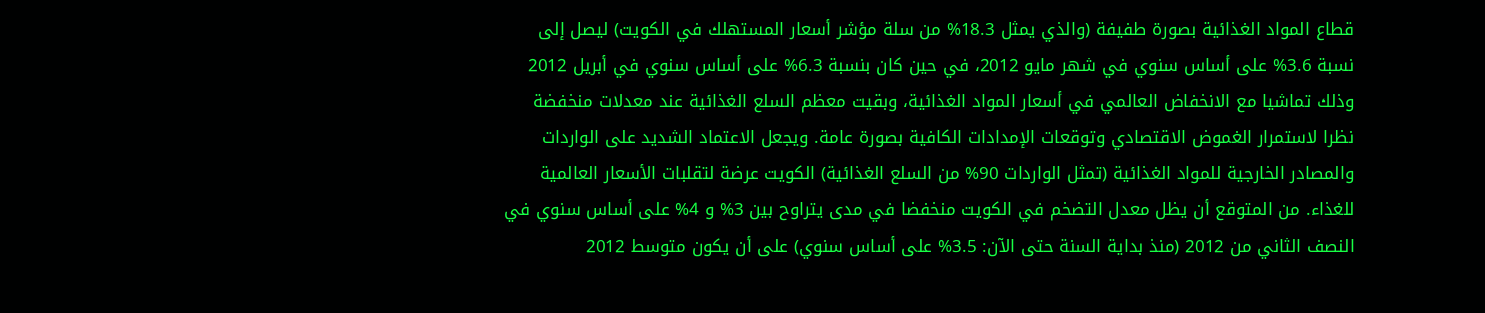قطاع المواد الغذائية بصورة طفيفة (والذي يمثل 18.3% من سلة مؤشر أسعار المستهلك في الكويت) ليصل إلى نسبة 3.6% على أساس سنوي في شهر مايو 2012، في حين كان بنسبة 6.3% على أساس سنوي في أبريل 2012 وذلك تماشيا مع الانخفاض العالمي في أسعار المواد الغذائية، وبقيت معظم السلع الغذائية عند معدلات منخفضة نظرا لاستمرار الغموض الاقتصادي وتوقعات الإمدادات الكافية بصورة عامة. ويجعل الاعتماد الشديد على الواردات والمصادر الخارجية للمواد الغذائية (تمثل الواردات 90% من السلع الغذائية) الكويت عرضة لتقلبات الأسعار العالمية للغذاء. من المتوقع أن يظل معدل التضخم في الكويت منخفضا في مدى يتراوح بين 3% و 4% على أساس سنوي في النصف الثاني من 2012 (منذ بداية السنة حتى الآن: 3.5% على أساس سنوي) على أن يكون متوسط 2012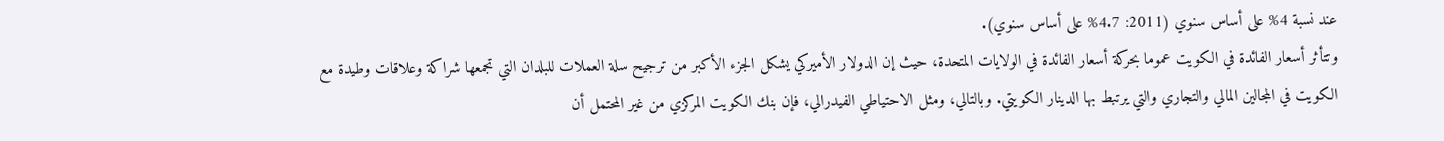عند نسبة 4% على أساس سنوي (2011: 4.7% على أساس سنوي).
وتتأثر أسعار الفائدة في الكويت عموما بحركة أسعار الفائدة في الولايات المتحدة، حيث إن الدولار الأميركي يشكل الجزء الأكبر من ترجيح سلة العملات للبلدان التي تجمعها شراكة وعلاقات وطيدة مع الكويت في المجالين المالي والتجاري والتي يرتبط بها الدينار الكويتي. وبالتالي، ومثل الاحتياطي الفيدرالي، فإن بنك الكويت المركزي من غير المحتمل أن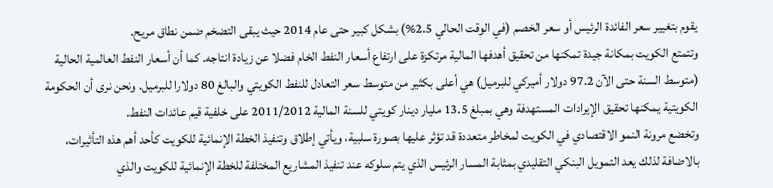يقوم بتغيير سعر الفائدة الرئيس أو سعر الخصم (في الوقت الحالي 2.5%) بشكل كبير حتى عام 2014 حيث يبقى التضخم ضمن نطاق مريح.
وتتمتع الكويت بمكانة جيدة تمكنها من تحقيق أهدفها المالية مرتكزة على ارتفاع أسعار النفط الخام فضلا عن زيادة انتاجه. كما أن أسعار النفط العالمية الحالية (متوسط السنة حتى الآن 97.2 دولار أميركي للبرميل) هي أعلى بكثير من متوسط سعر التعادل للنفط الكويتي والبالغ 80 دولارا للبرميل. ونحن نرى أن الحكومة الكويتية يمكنها تحقيق الإيرادات المستهدفة وهي بمبلغ 13.5 مليار دينار كويتي للسنة المالية 2011/2012 على خلفية قيم عائدات النفط.
وتخضع مرونة النمو الاقتصادي في الكويت لمخاطر متعددة قد تؤثر عليها بصورة سلبية، ويأتي إطلاق وتنفيذ الخطة الإنمائية للكويت كأحد أهم هذه التأثيرات، بالاضافة لذلك يعد التمويل البنكي التقليدي بمثابة المسار الرئيس الذي يتم سلوكه عند تنفيذ المشاريع المختلفة للخطة الإنمائية للكويت والذي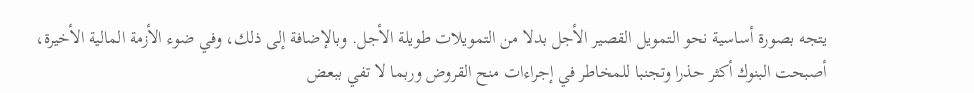يتجه بصورة أساسية نحو التمويل القصير الأجل بدلا من التمويلات طويلة الأجل. وبالإضافة إلى ذلك، وفي ضوء الأزمة المالية الأخيرة، أصبحت البنوك أكثر حذرا وتجنبا للمخاطر في إجراءات منح القروض وربما لا تفي ببعض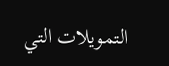التمويلات التي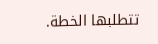تتطلبها الخطة.